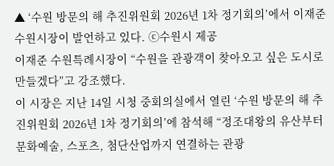▲ ‘수원 방문의 해 추진위원회 2026년 1차 정기회의’에서 이재준 수원시장이 발언하고 있다. ⓒ수원시 제공
이재준 수원특례시장이 “수원을 관광객이 찾아오고 싶은 도시로 만들겠다”고 강조했다.
이 시장은 지난 14일 시청 중회의실에서 열린 ‘수원 방문의 해 추진위원회 2026년 1차 정기회의’에 참석해 “정조대왕의 유산부터 문화예술, 스포츠, 첨단산업까지 연결하는 관광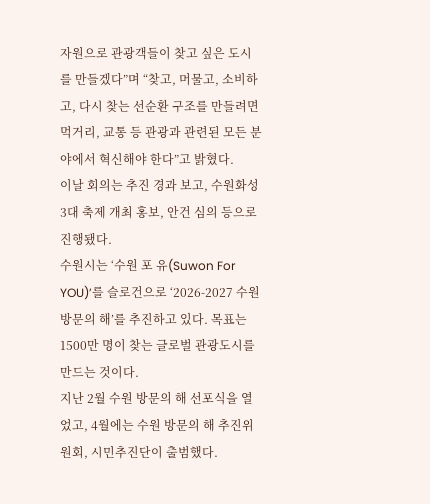자원으로 관광객들이 찾고 싶은 도시를 만들겠다”며 “찾고, 머물고, 소비하고, 다시 찾는 선순환 구조를 만들려면 먹거리, 교통 등 관광과 관련된 모든 분야에서 혁신해야 한다”고 밝혔다.
이날 회의는 추진 경과 보고, 수원화성 3대 축제 개최 홍보, 안건 심의 등으로 진행됐다.
수원시는 ‘수원 포 유(Suwon For YOU)’를 슬로건으로 ‘2026-2027 수원 방문의 해’를 추진하고 있다. 목표는 1500만 명이 찾는 글로벌 관광도시를 만드는 것이다.
지난 2월 수원 방문의 해 선포식을 열었고, 4월에는 수원 방문의 해 추진위원회, 시민추진단이 출범했다.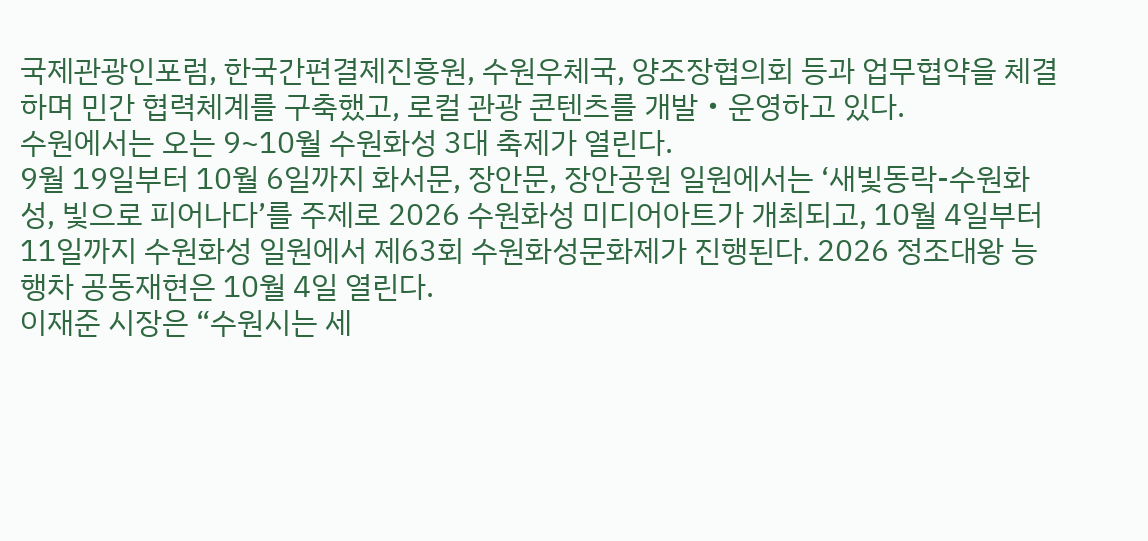국제관광인포럼, 한국간편결제진흥원, 수원우체국, 양조장협의회 등과 업무협약을 체결하며 민간 협력체계를 구축했고, 로컬 관광 콘텐츠를 개발‧운영하고 있다.
수원에서는 오는 9~10월 수원화성 3대 축제가 열린다.
9월 19일부터 10월 6일까지 화서문, 장안문, 장안공원 일원에서는 ‘새빛동락-수원화성, 빛으로 피어나다’를 주제로 2026 수원화성 미디어아트가 개최되고, 10월 4일부터 11일까지 수원화성 일원에서 제63회 수원화성문화제가 진행된다. 2026 정조대왕 능행차 공동재현은 10월 4일 열린다.
이재준 시장은 “수원시는 세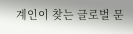계인이 찾는 글로벌 문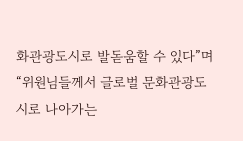화관광도시로 발돋움할 수 있다”며 “위원님들께서 글로벌 문화관광도시로 나아가는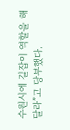수원시에 길잡이 역할을 해 달라”고 당부했다.